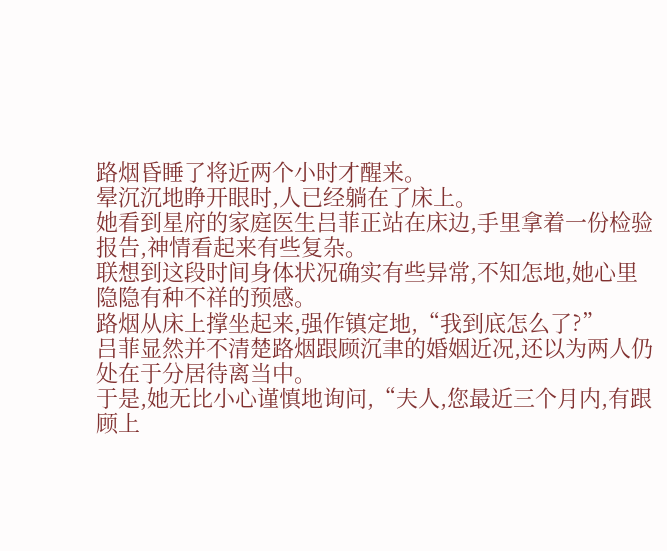路烟昏睡了将近两个小时才醒来。
晕沉沉地睁开眼时,人已经躺在了床上。
她看到星府的家庭医生吕菲正站在床边,手里拿着一份检验报告,神情看起来有些复杂。
联想到这段时间身体状况确实有些异常,不知怎地,她心里隐隐有种不祥的预感。
路烟从床上撑坐起来,强作镇定地,“我到底怎么了?”
吕菲显然并不清楚路烟跟顾沉聿的婚姻近况,还以为两人仍处在于分居待离当中。
于是,她无比小心谨慎地询问,“夫人,您最近三个月内,有跟顾上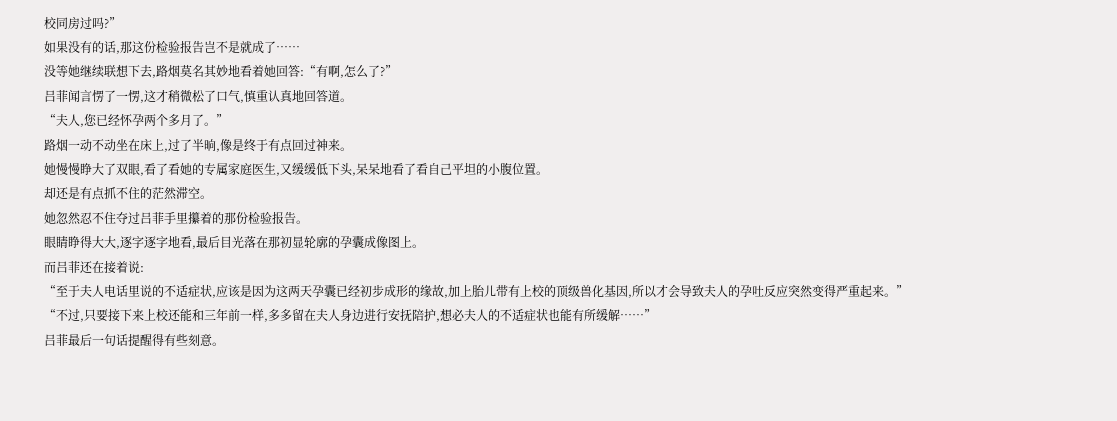校同房过吗?”
如果没有的话,那这份检验报告岂不是就成了……
没等她继续联想下去,路烟莫名其妙地看着她回答:“有啊,怎么了?”
吕菲闻言愣了一愣,这才稍微松了口气,慎重认真地回答道。
“夫人,您已经怀孕两个多月了。”
路烟一动不动坐在床上,过了半晌,像是终于有点回过神来。
她慢慢睁大了双眼,看了看她的专属家庭医生,又缓缓低下头,呆呆地看了看自己平坦的小腹位置。
却还是有点抓不住的茫然滞空。
她忽然忍不住夺过吕菲手里攥着的那份检验报告。
眼睛睁得大大,逐字逐字地看,最后目光落在那初显轮廓的孕囊成像图上。
而吕菲还在接着说:
“至于夫人电话里说的不适症状,应该是因为这两天孕囊已经初步成形的缘故,加上胎儿带有上校的顶级兽化基因,所以才会导致夫人的孕吐反应突然变得严重起来。”
“不过,只要接下来上校还能和三年前一样,多多留在夫人身边进行安抚陪护,想必夫人的不适症状也能有所缓解……”
吕菲最后一句话提醒得有些刻意。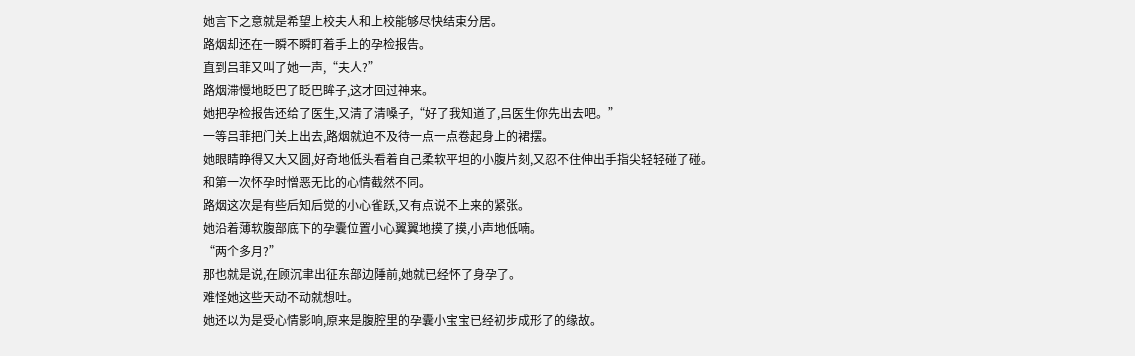她言下之意就是希望上校夫人和上校能够尽快结束分居。
路烟却还在一瞬不瞬盯着手上的孕检报告。
直到吕菲又叫了她一声,“夫人?”
路烟滞慢地眨巴了眨巴眸子,这才回过神来。
她把孕检报告还给了医生,又清了清嗓子,“好了我知道了,吕医生你先出去吧。”
一等吕菲把门关上出去,路烟就迫不及待一点一点卷起身上的裙摆。
她眼睛睁得又大又圆,好奇地低头看着自己柔软平坦的小腹片刻,又忍不住伸出手指尖轻轻碰了碰。
和第一次怀孕时憎恶无比的心情截然不同。
路烟这次是有些后知后觉的小心雀跃,又有点说不上来的紧张。
她沿着薄软腹部底下的孕囊位置小心翼翼地摸了摸,小声地低喃。
“两个多月?”
那也就是说,在顾沉聿出征东部边陲前,她就已经怀了身孕了。
难怪她这些天动不动就想吐。
她还以为是受心情影响,原来是腹腔里的孕囊小宝宝已经初步成形了的缘故。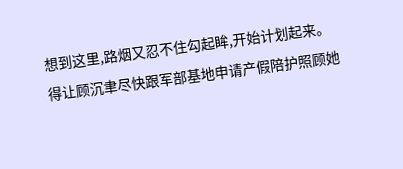想到这里,路烟又忍不住勾起眸,开始计划起来。
得让顾沉聿尽快跟军部基地申请产假陪护照顾她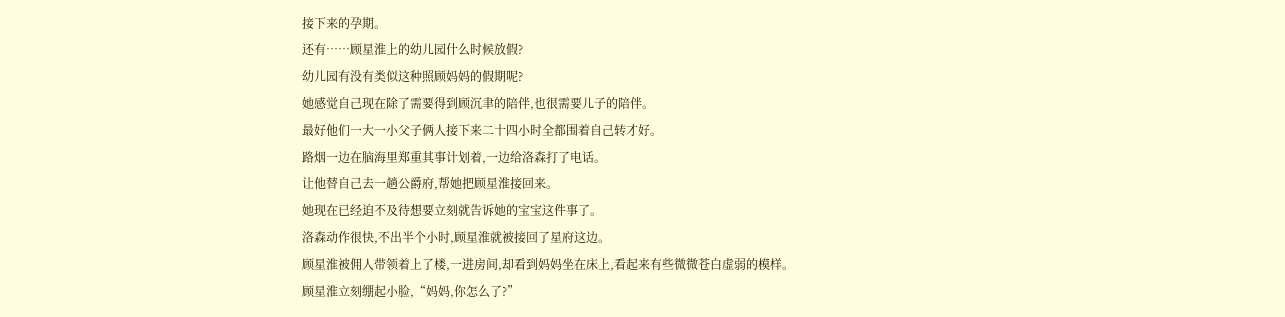接下来的孕期。
还有……顾星淮上的幼儿园什么时候放假?
幼儿园有没有类似这种照顾妈妈的假期呢?
她感觉自己现在除了需要得到顾沉聿的陪伴,也很需要儿子的陪伴。
最好他们一大一小父子俩人接下来二十四小时全都围着自己转才好。
路烟一边在脑海里郑重其事计划着,一边给洛森打了电话。
让他替自己去一趟公爵府,帮她把顾星淮接回来。
她现在已经迫不及待想要立刻就告诉她的宝宝这件事了。
洛森动作很快,不出半个小时,顾星淮就被接回了星府这边。
顾星淮被佣人带领着上了楼,一进房间,却看到妈妈坐在床上,看起来有些微微苍白虚弱的模样。
顾星淮立刻绷起小脸,“妈妈,你怎么了?”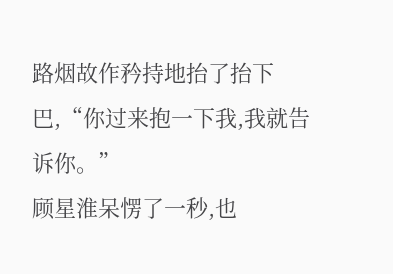路烟故作矜持地抬了抬下巴,“你过来抱一下我,我就告诉你。”
顾星淮呆愣了一秒,也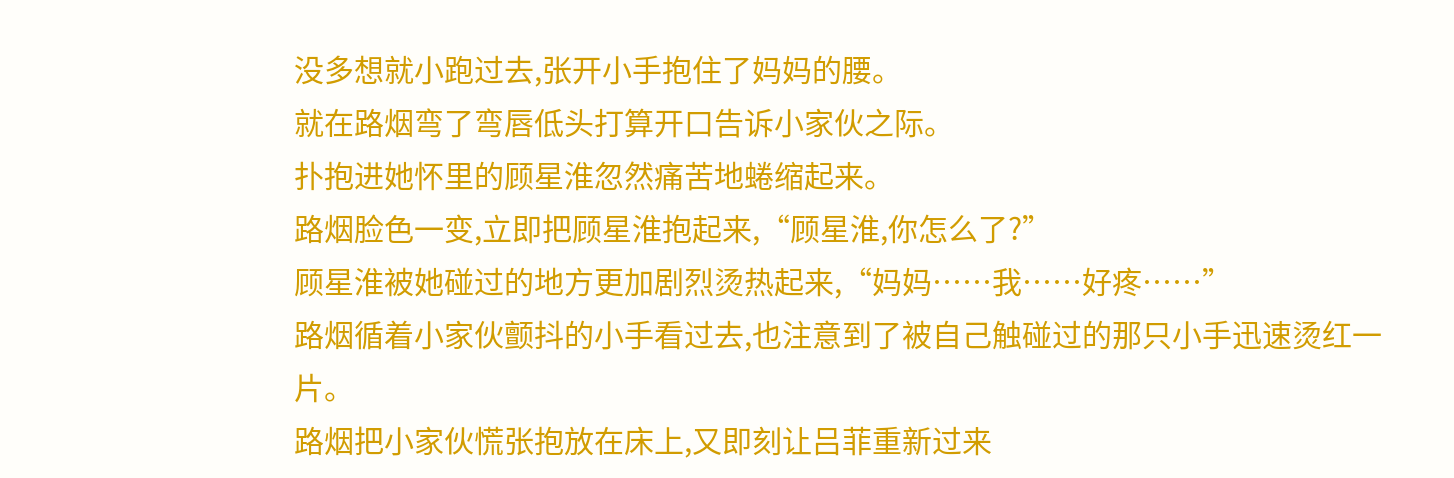没多想就小跑过去,张开小手抱住了妈妈的腰。
就在路烟弯了弯唇低头打算开口告诉小家伙之际。
扑抱进她怀里的顾星淮忽然痛苦地蜷缩起来。
路烟脸色一变,立即把顾星淮抱起来,“顾星淮,你怎么了?”
顾星淮被她碰过的地方更加剧烈烫热起来,“妈妈……我……好疼……”
路烟循着小家伙颤抖的小手看过去,也注意到了被自己触碰过的那只小手迅速烫红一片。
路烟把小家伙慌张抱放在床上,又即刻让吕菲重新过来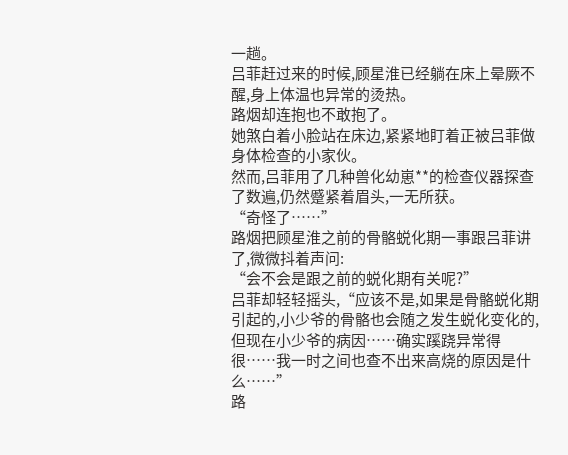一趟。
吕菲赶过来的时候,顾星淮已经躺在床上晕厥不醒,身上体温也异常的烫热。
路烟却连抱也不敢抱了。
她煞白着小脸站在床边,紧紧地盯着正被吕菲做身体检查的小家伙。
然而,吕菲用了几种兽化幼崽**的检查仪器探查了数遍,仍然蹙紧着眉头,一无所获。
“奇怪了……”
路烟把顾星淮之前的骨骼蜕化期一事跟吕菲讲了,微微抖着声问:
“会不会是跟之前的蜕化期有关呢?”
吕菲却轻轻摇头,“应该不是,如果是骨骼蜕化期引起的,小少爷的骨骼也会随之发生蜕化变化的,但现在小少爷的病因……确实蹊跷异常得很……我一时之间也查不出来高烧的原因是什么……”
路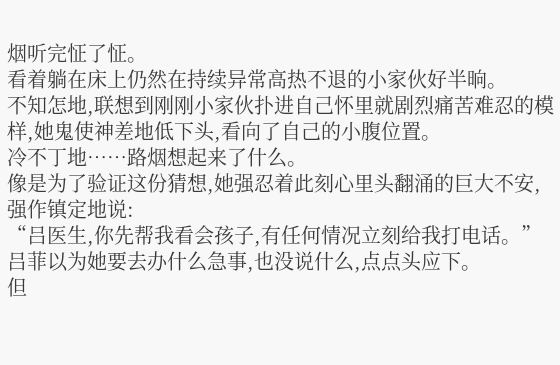烟听完怔了怔。
看着躺在床上仍然在持续异常高热不退的小家伙好半晌。
不知怎地,联想到刚刚小家伙扑进自己怀里就剧烈痛苦难忍的模样,她鬼使神差地低下头,看向了自己的小腹位置。
冷不丁地……路烟想起来了什么。
像是为了验证这份猜想,她强忍着此刻心里头翻涌的巨大不安,强作镇定地说:
“吕医生,你先帮我看会孩子,有任何情况立刻给我打电话。”
吕菲以为她要去办什么急事,也没说什么,点点头应下。
但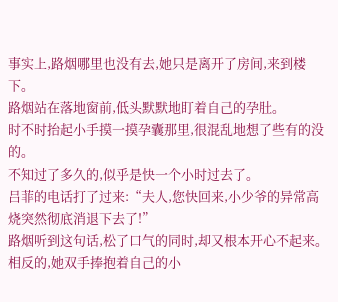事实上,路烟哪里也没有去,她只是离开了房间,来到楼下。
路烟站在落地窗前,低头默默地盯着自己的孕肚。
时不时抬起小手摸一摸孕囊那里,很混乱地想了些有的没的。
不知过了多久的,似乎是快一个小时过去了。
吕菲的电话打了过来:“夫人,您快回来,小少爷的异常高烧突然彻底消退下去了!”
路烟听到这句话,松了口气的同时,却又根本开心不起来。
相反的,她双手捧抱着自己的小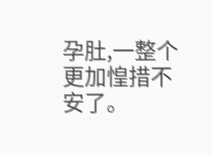孕肚,一整个更加惶措不安了。